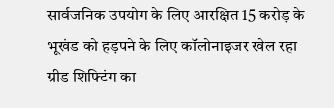सार्वजनिक उपयोग के लिए आरक्षित 15 करोड़ के भूखंड को हड़पने के लिए कॉलोनाइजर खेल रहा ग्रीड शिफ्टिंग का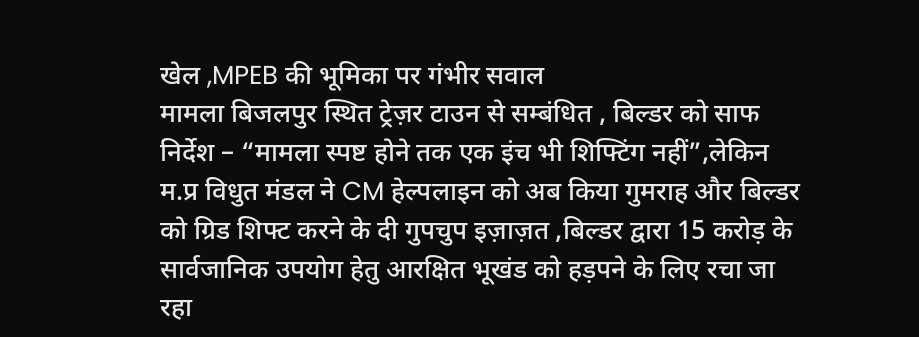खेल ,MPEB की भूमिका पर गंभीर सवाल
मामला बिजलपुर स्थित ट्रेज़र टाउन से सम्बंधित , बिल्डर को साफ निर्देश – “मामला स्पष्ट होने तक एक इंच भी शिफ्टिंग नहीं”,लेकिन म.प्र विधुत मंडल ने CM हेल्पलाइन को अब किया गुमराह और बिल्डर को ग्रिड शिफ्ट करने के दी गुपचुप इज़ाज़त ,बिल्डर द्वारा 15 करोड़ के सार्वजानिक उपयोग हेतु आरक्षित भूखंड को हड़पने के लिए रचा जा रहा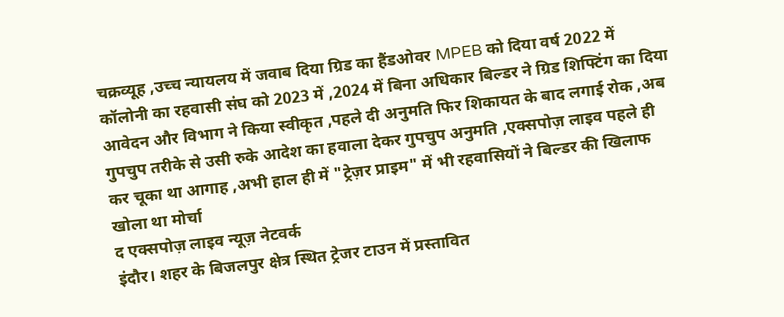चक्रव्यूह ,उच्च न्यायलय में जवाब दिया ग्रिड का हैंडओवर MPEB को दिया वर्ष 2022 में कॉलोनी का रहवासी संघ को 2023 में ,2024 में बिना अधिकार बिल्डर ने ग्रिड शिफ्टिंग का दिया आवेदन और विभाग ने किया स्वीकृत ,पहले दी अनुमति फिर शिकायत के बाद लगाई रोक ,अब गुपचुप तरीके से उसी रुके आदेश का हवाला देकर गुपचुप अनुमति ,एक्सपोज़ लाइव पहले ही कर चूका था आगाह ,अभी हाल ही में "ट्रेज़र प्राइम" में भी रहवासियों ने बिल्डर की खिलाफ खोला था मोर्चा
द एक्सपोज़ लाइव न्यूज़ नेटवर्क
इंदौर। शहर के बिजलपुर क्षेत्र स्थित ट्रेजर टाउन में प्रस्तावित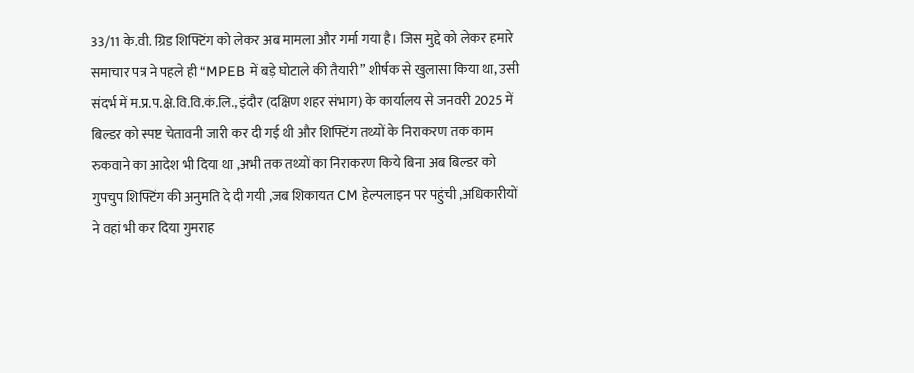33/11 के.वी. ग्रिड शिफ्टिंग को लेकर अब मामला और गर्मा गया है। जिस मुद्दे को लेकर हमारे समाचार पत्र ने पहले ही “MPEB में बड़े घोटाले की तैयारी” शीर्षक से खुलासा किया था, उसी संदर्भ में म.प्र.प.क्षे.वि.वि.कं.लि., इंदौर (दक्षिण शहर संभाग) के कार्यालय से जनवरी 2025 में बिल्डर को स्पष्ट चेतावनी जारी कर दी गई थी और शिफ्टिंग तथ्यों के निराकरण तक काम रुकवाने का आदेश भी दिया था ,अभी तक तथ्यों का निराकरण किये बिना अब बिल्डर को गुपचुप शिफ्टिंग की अनुमति दे दी गयी ,जब शिकायत CM हेल्पलाइन पर पहुंची ,अधिकारीयों ने वहां भी कर दिया गुमराह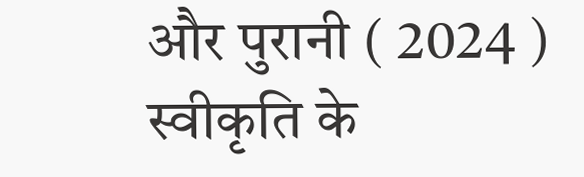और पुरानी ( 2024 ) स्वीकृति के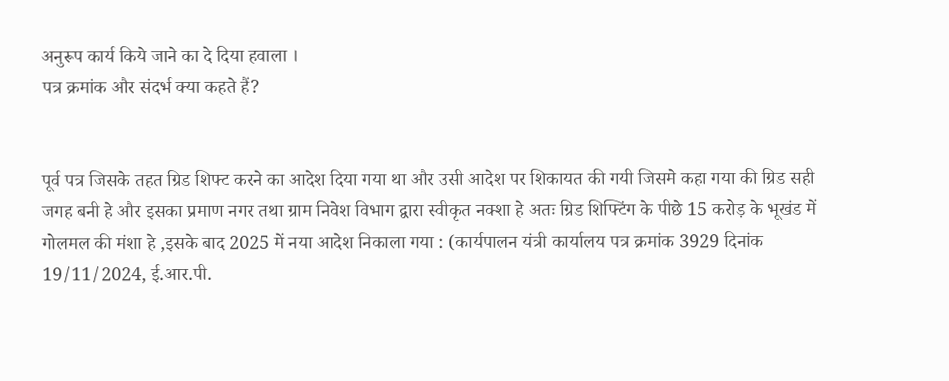अनुरूप कार्य किये जाने का दे दिया हवाला ।
पत्र क्रमांक और संदर्भ क्या कहते हैं?


पूर्व पत्र जिसके तहत ग्रिड शिफ्ट करने का आदेश दिया गया था और उसी आदेश पर शिकायत की गयी जिसमे कहा गया की ग्रिड सही जगह बनी हे और इसका प्रमाण नगर तथा ग्राम निवेश विभाग द्वारा स्वीकृत नक्शा हे अतः ग्रिड शिफ्टिंग के पीछे 15 करोड़ के भूखंड में गोलमल की मंशा हे ,इसके बाद 2025 में नया आदेश निकाला गया : (कार्यपालन यंत्री कार्यालय पत्र क्रमांक 3929 दिनांक 19/11/2024, ई.आर.पी.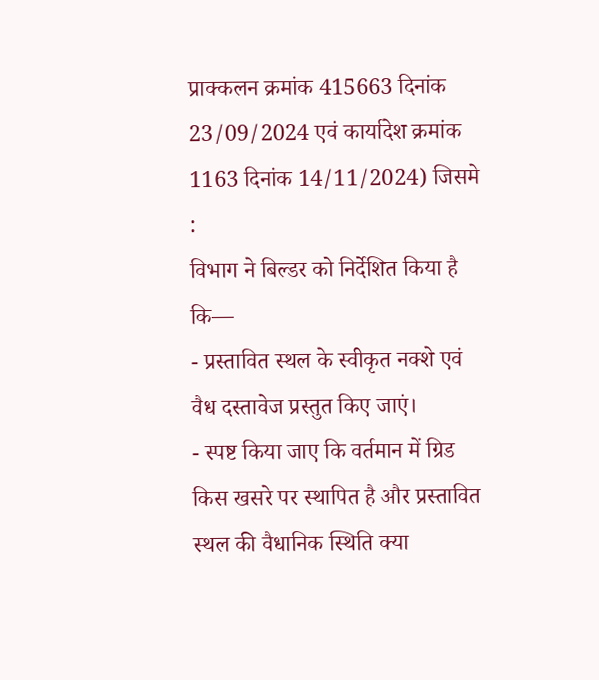प्राक्कलन क्रमांक 415663 दिनांक 23/09/2024 एवं कार्यादेश क्रमांक 1163 दिनांक 14/11/2024) जिसमे :
विभाग ने बिल्डर को निर्देशित किया है कि—
- प्रस्तावित स्थल के स्वीकृत नक्शे एवं वैध दस्तावेज प्रस्तुत किए जाएं।
- स्पष्ट किया जाए कि वर्तमान में ग्रिड किस खसरे पर स्थापित है और प्रस्तावित स्थल की वैधानिक स्थिति क्या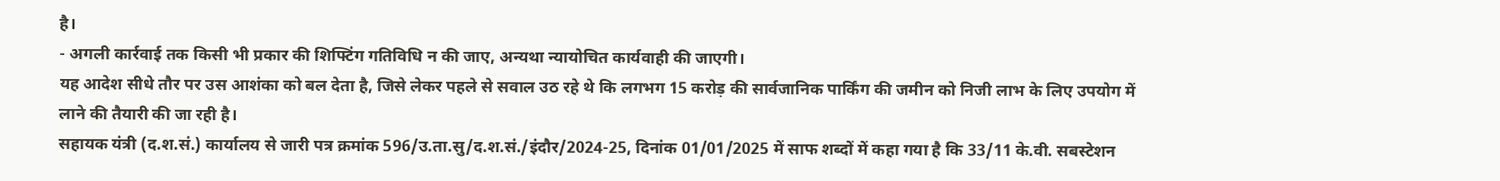है।
- अगली कार्रवाई तक किसी भी प्रकार की शिफ्टिंग गतिविधि न की जाए, अन्यथा न्यायोचित कार्यवाही की जाएगी।
यह आदेश सीधे तौर पर उस आशंका को बल देता है, जिसे लेकर पहले से सवाल उठ रहे थे कि लगभग 15 करोड़ की सार्वजानिक पार्किंग की जमीन को निजी लाभ के लिए उपयोग में लाने की तैयारी की जा रही है।
सहायक यंत्री (द.श.सं.) कार्यालय से जारी पत्र क्रमांक 596/उ.ता.सु/द.श.सं./इंदौर/2024-25, दिनांक 01/01/2025 में साफ शब्दों में कहा गया है कि 33/11 के.वी. सबस्टेशन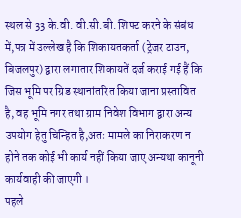स्थल से 33 के.वी. वी.सी.बी. शिफ्ट करने के संबंध में,पत्र में उल्लेख है कि शिकायतकर्ता (ट्रेजर टाउन, बिजलपुर) द्वारा लगातार शिकायतें दर्ज कराई गई हैं कि जिस भूमि पर ग्रिड स्थानांतरित किया जाना प्रस्तावित है, वह भूमि नगर तथा ग्राम निवेश विभाग द्वारा अन्य उपयोग हेतु चिन्हित है,अतः मामले का निराकरण न होने तक कोई भी कार्य नहीं किया जाए अन्यथा कानूनी कार्यवाही की जाएगी ।
पहले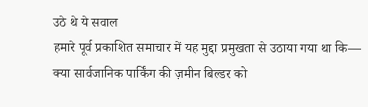उठे थे ये सवाल
हमारे पूर्व प्रकाशित समाचार में यह मुद्दा प्रमुखता से उठाया गया था कि—
क्या सार्वजानिक पार्किंग की ज़मीन बिल्डर को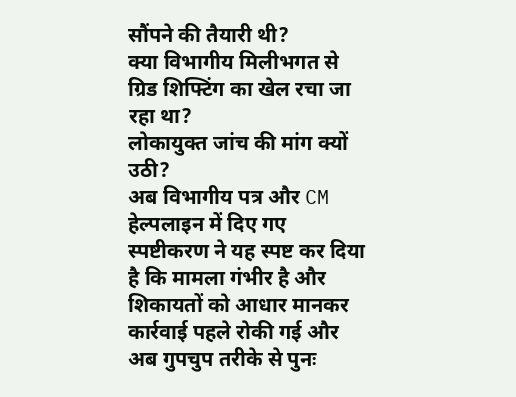सौंपने की तैयारी थी?
क्या विभागीय मिलीभगत से ग्रिड शिफ्टिंग का खेल रचा जा रहा था?
लोकायुक्त जांच की मांग क्यों उठी?
अब विभागीय पत्र और CM हेल्पलाइन में दिए गए स्पष्टीकरण ने यह स्पष्ट कर दिया है कि मामला गंभीर है और शिकायतों को आधार मानकर कार्रवाई पहले रोकी गई और अब गुपचुप तरीके से पुनः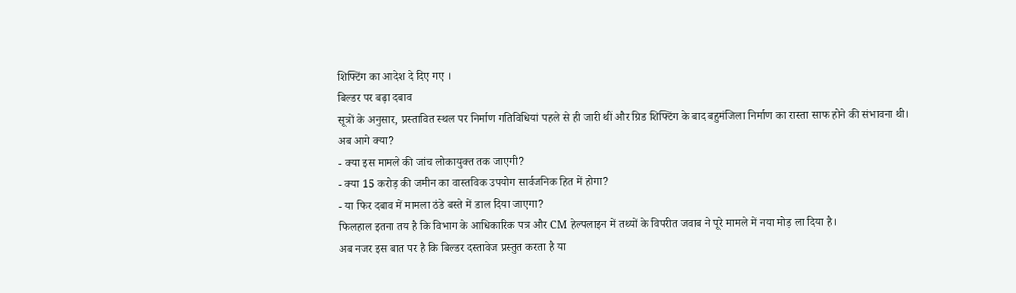शिफ्टिंग का आदेश दे दिए गए ।
बिल्डर पर बढ़ा दबाव
सूत्रों के अनुसार, प्रस्तावित स्थल पर निर्माण गतिविधियां पहले से ही जारी थीं और ग्रिड शिफ्टिंग के बाद बहुमंजिला निर्माण का रास्ता साफ होने की संभावना थी।
अब आगे क्या?
- क्या इस मामले की जांच लोकायुक्त तक जाएगी?
- क्या 15 करोड़ की जमीन का वास्तविक उपयोग सार्वजनिक हित में होगा?
- या फिर दबाव में मामला ठंडे बस्ते में डाल दिया जाएगा?
फिलहाल इतना तय है कि विभाग के आधिकारिक पत्र और CM हेल्पलाइन में तथ्यों के विपरीत जवाब ने पूरे मामले में नया मोड़ ला दिया है।
अब नजर इस बात पर है कि बिल्डर दस्तावेज प्रस्तुत करता है या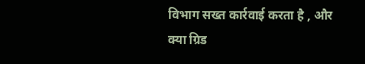विभाग सख्त कार्रवाई करता है , और क्या ग्रिड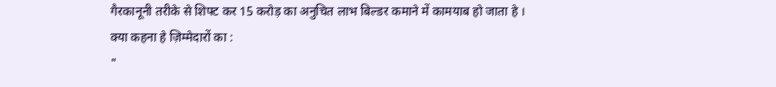गैरकानूनी तरीके से शिफ्ट कर 15 करोड़ का अनुचित लाभ बिल्डर कमाने में कामयाब हो जाता हे ।
क्या कहना हे ज़िम्मेदारों का :
"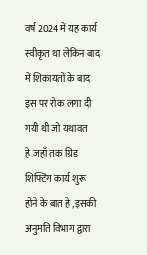वर्ष 2024 में यह कार्य स्वीकृत था लेकिन बाद में शिकायतों के बाद इस पर रोक लगा दी गयी थी जो यथावत हे.जहाँ तक ग्रिड शिफ्टिंग कार्य शुरू होने के बात हे ,इसकी अनुमति विभाग द्वारा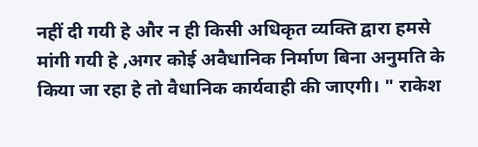नहीं दी गयी हे और न ही किसी अधिकृत व्यक्ति द्वारा हमसे मांगी गयी हे ,अगर कोई अवैधानिक निर्माण बिना अनुमति के किया जा रहा हे तो वैधानिक कार्यवाही की जाएगी। " राकेश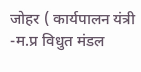जोहर ( कार्यपालन यंत्री -म.प्र विधुत मंडल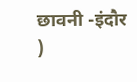छावनी -इंदौर )